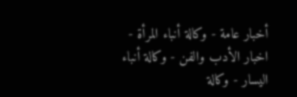أخبار عامة - وكالة أنباء المرأة - اخبار الأدب والفن - وكالة أنباء اليسار - وكالة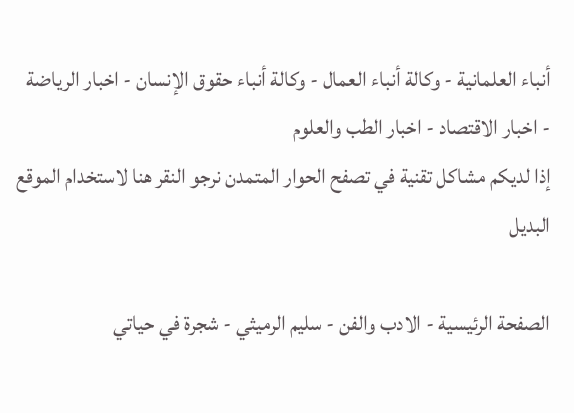أنباء العلمانية - وكالة أنباء العمال - وكالة أنباء حقوق الإنسان - اخبار الرياضة - اخبار الاقتصاد - اخبار الطب والعلوم
إذا لديكم مشاكل تقنية في تصفح الحوار المتمدن نرجو النقر هنا لاستخدام الموقع البديل

الصفحة الرئيسية - الادب والفن - سليم الرميثي - شجرة في حياتي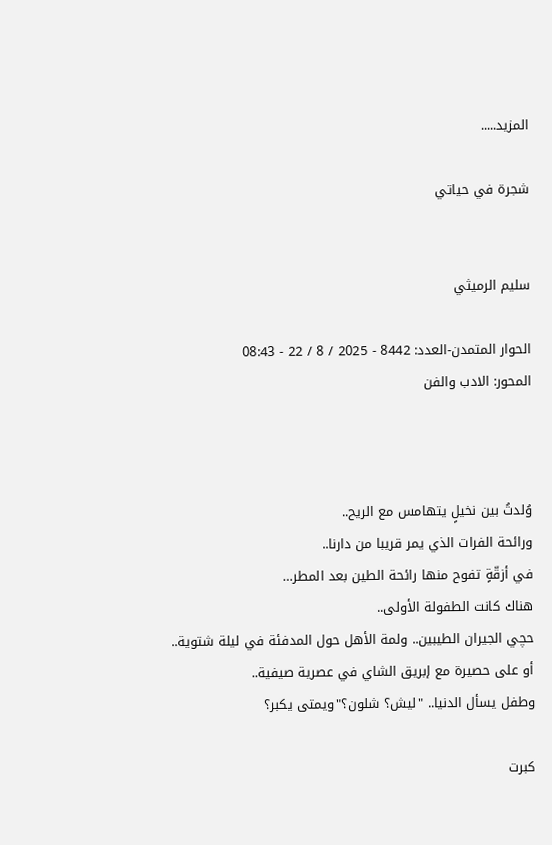المزيد.....

شجرة في حياتي


سليم الرميثي

الحوار المتمدن-العدد: 8442 - 2025 / 8 / 22 - 08:43
المحور: الادب والفن



وُلدتُ بين نخيلٍ يتهامس مع الريح..
ورائحة الفرات الذي يمر قريبا من دارنا..
في أزقّةٍ تفوح منها رائحة الطين بعد المطر…
هناك كانت الطفولة الأولى..
حچي الجيران الطيبين.. ولمة الأهل حول المدفئة في ليلة شتوية..
أو على حصيرة مع إبريق الشاي في عصرية صيفية..
وطفل يسأل الدنيا.. "ليش؟ شلون؟"ويمتى يكبر؟

كبرت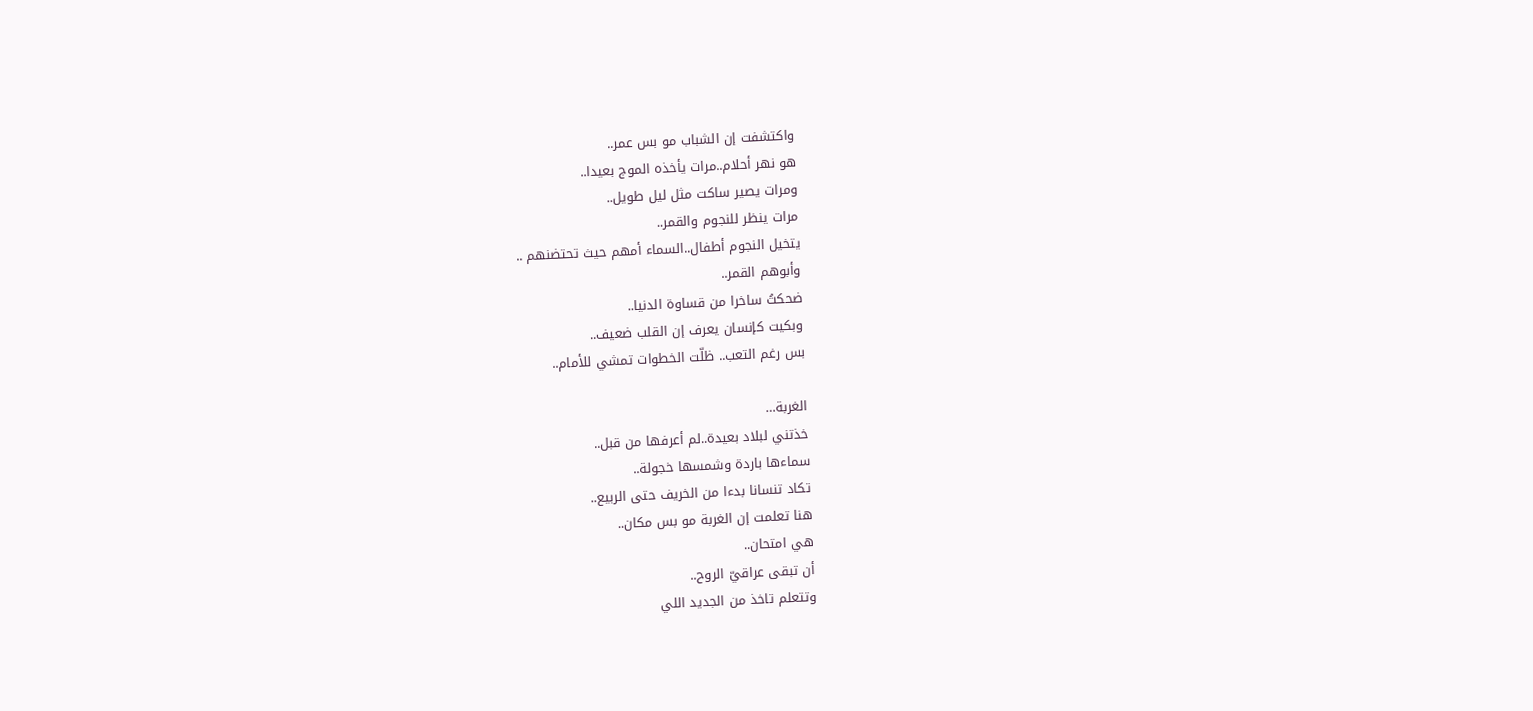واكتشفت إن الشباب مو بس عمر..
هو نهر أحلام..مرات يأخذه الموج بعيدا..
ومرات يصير ساكت مثل ليل طويل..
مرات ينظر للنجوم والقمر..
يتخيل النجوم أطفال..السماء أمهم حيث تحتضنهم ..
وأبوهم القمر..
ضحكتُ ساخرا من قساوة الدنيا..
وبكيت كإنسان يعرف إن القلب ضعيف..
بس رغم التعب.. ظلّت الخطوات تمشي للأمام..

الغربة…
خذتني لبلاد بعيدة..لم أعرفها من قبل..
سماءها باردة وشمسها خجولة..
تكاد تنسانا بدءا من الخريف حتى الربيع..
هنا تعلمت إن الغربة مو بس مكان..
هي امتحان..
أن تبقى عراقيّ الروح..
وتتعلم تاخذ من الجديد اللي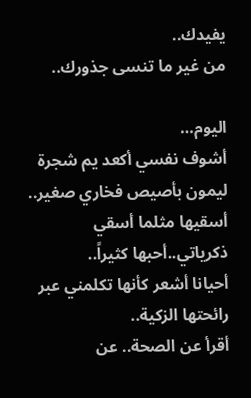يفيدك..
من غير ما تنسى جذورك..

اليوم…
أشوف نفسي أكعد يم شجرة ليمون بأصيص فخاري صغير..
أسقيها مثلما أسقي ذكرياتي..أحبها كثيراً..
أحيانا أشعر كأنها تكلمني عبر رائحتها الزكية..
أقرأ عن الصحة.. عن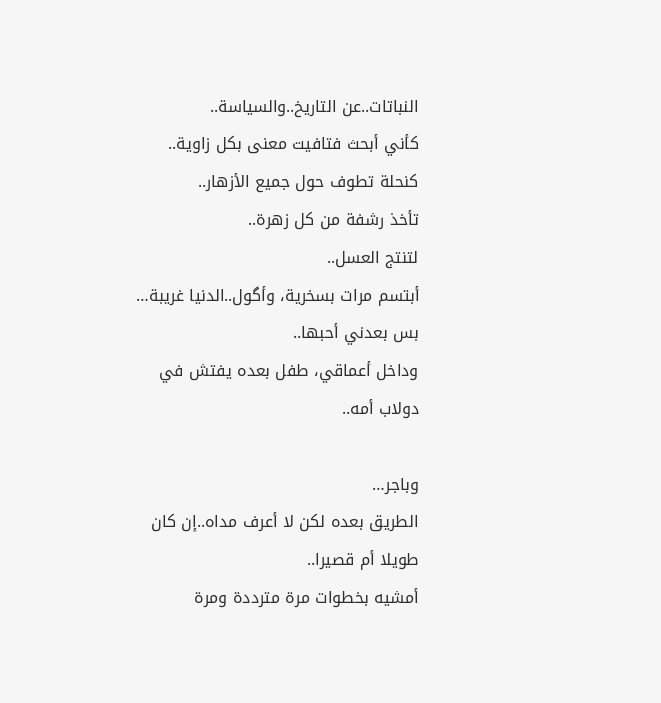النباتات..عن التاريخ..والسياسة..
كأني أبحث فتافيت معنى بكل زاوية..
كنحلة تطوف حول جميع الأزهار..
تأخذ رشفة من كل زهرة..
لتنتج العسل..
أبتسم مرات بسخرية، وأگول..الدنيا غريبة… بس بعدني أحبها..
وداخل أعماقي، طفل بعده يفتش في دولاب أمه..

وباجر…
الطريق بعده لكن لا أعرف مداه..إن كان طويلا أم قصيرا..
أمشيه بخطوات مرة مترددة ومرة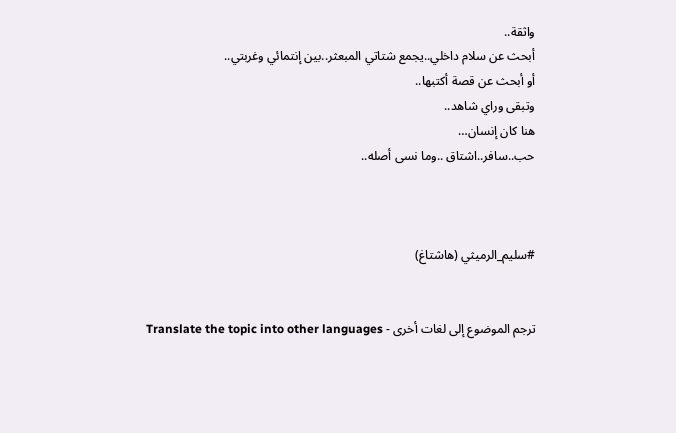واثقة..
أبحث عن سلام داخلي..يجمع شتاتي المبعثر..بين إنتمائي وغربتي..
أو أبحث عن قصة أكتبها..
وتبقى وراي شاهد..
هنا كان إنسان…
حب..سافر..اشتاق ..وما نسى أصله..



#سليم_الرميثي (هاشتاغ)


ترجم الموضوع إلى لغات أخرى - Translate the topic into other languages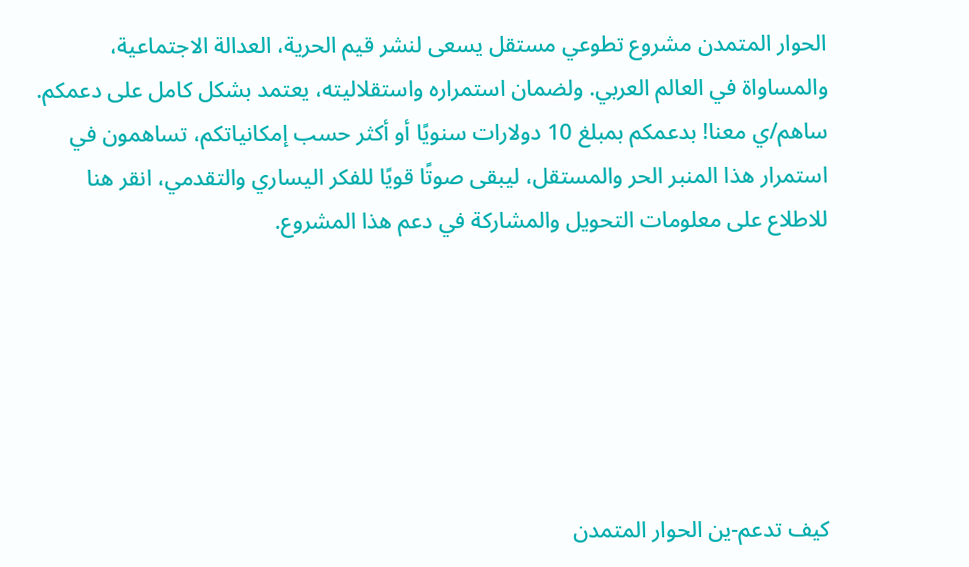الحوار المتمدن مشروع تطوعي مستقل يسعى لنشر قيم الحرية، العدالة الاجتماعية، والمساواة في العالم العربي. ولضمان استمراره واستقلاليته، يعتمد بشكل كامل على دعمكم. ساهم/ي معنا! بدعمكم بمبلغ 10 دولارات سنويًا أو أكثر حسب إمكانياتكم، تساهمون في استمرار هذا المنبر الحر والمستقل، ليبقى صوتًا قويًا للفكر اليساري والتقدمي، انقر هنا للاطلاع على معلومات التحويل والمشاركة في دعم هذا المشروع.






كيف تدعم-ين الحوار المتمدن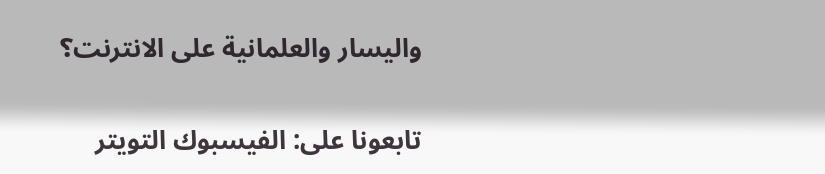واليسار والعلمانية على الانترنت؟

تابعونا على: الفيسبوك التويتر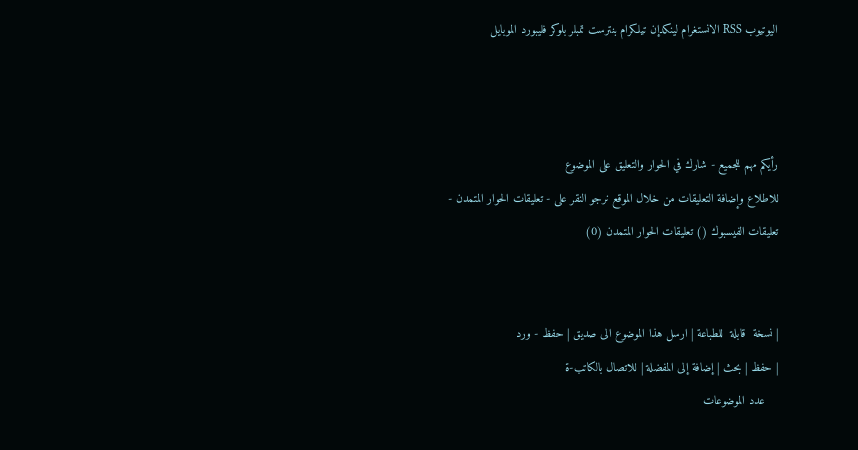اليوتيوب RSS الانستغرام لينكدإن تيلكرام بنترست تمبلر بلوكر فليبورد الموبايل



رأيكم مهم للجميع - شارك في الحوار والتعليق على الموضوع
للاطلاع وإضافة التعليقات من خلال الموقع نرجو النقر على - تعليقات الحوار المتمدن -
تعليقات الفيسبوك () تعليقات الحوار المتمدن (0)


| نسخة  قابلة  للطباعة | ارسل هذا الموضوع الى صديق | حفظ - ورد
| حفظ | بحث | إضافة إلى المفضلة | للاتصال بالكاتب-ة
    عدد الموضوعات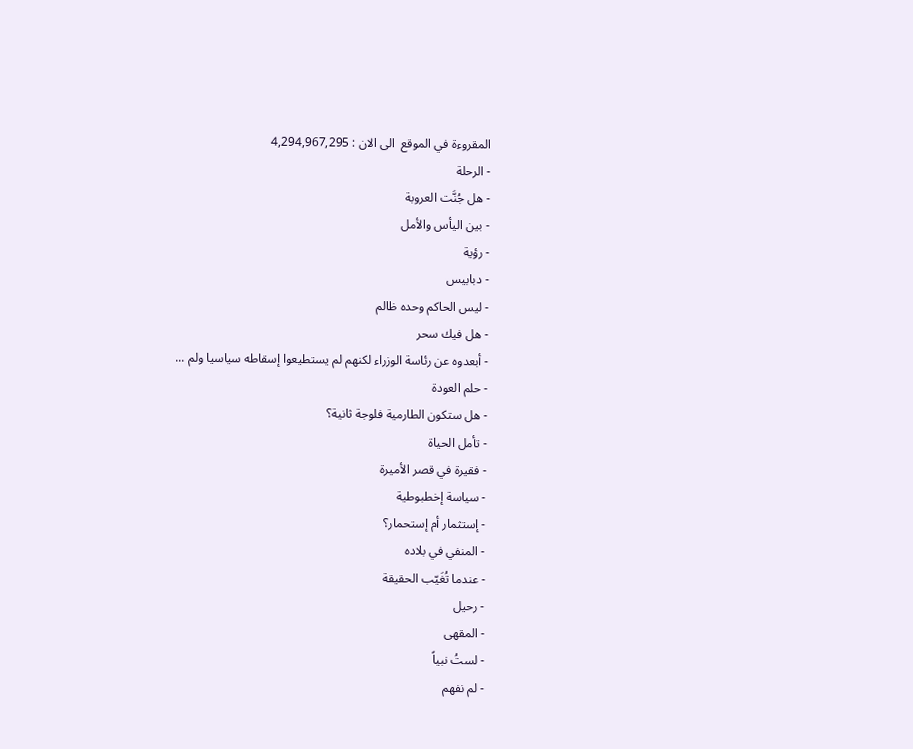المقروءة في الموقع  الى الان : 4,294,967,295
- الرحلة
- هل جُنَّت العروبة
- بين اليأس والأمل
- رؤية
- دبابيس
- ليس الحاكم وحده ظالم
- هل فيك سحر
- أبعدوه عن رئاسة الوزراء لكنهم لم يستطيعوا إسقاطه سياسيا ولم ...
- حلم العودة
- هل ستكون الطارمية فلوجة ثانية؟
- تأمل الحياة
- فقيرة في قصر الأميرة
- سياسة إخطبوطية
- إستثمار أم إستحمار؟
- المنفي في بلاده
- عندما تُغَيّب الحقيقة
- رحيل
- المقهى
- لستُ نبياً
- لم نفهم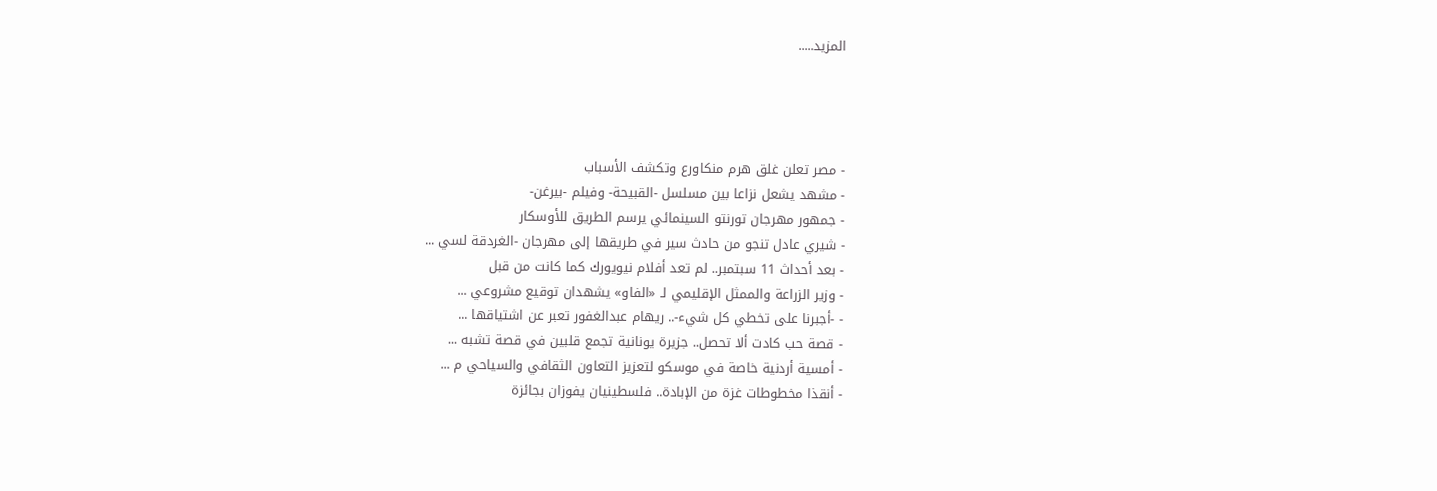المزيد.....




- مصر تعلن غلق هرم منكاورع وتكشف الأسباب
- مشهد يشعل نزاعا بين مسلسل -القبيحة- وفيلم -بيرغن-
- جمهور مهرجان تورنتو السينمائي يرسم الطريق للأوسكار
- شيري عادل تنجو من حادث سير في طريقها إلى مهرجان -الغردقة لسي ...
- بعد أحداث 11 سبتمبر.. لم تعد أفلام نيويورك كما كانت من قبل
- وزير الزراعة والممثل الإقليمي لـ «الفاو» يشهدان توقيع مشروعي ...
- -أجبرنا على تخطي كل شيء-.. ريهام عبدالغفور تعبر عن اشتياقها ...
- قصة حب كادت ألا تحصل.. جزيرة يونانية تجمع قلبين في قصة تشبه ...
- أمسية أردنية خاصة في موسكو لتعزيز التعاون الثقافي والسياحي م ...
- أنقذا مخطوطات غزة من الإبادة.. فلسطينيان يفوزان بجائزة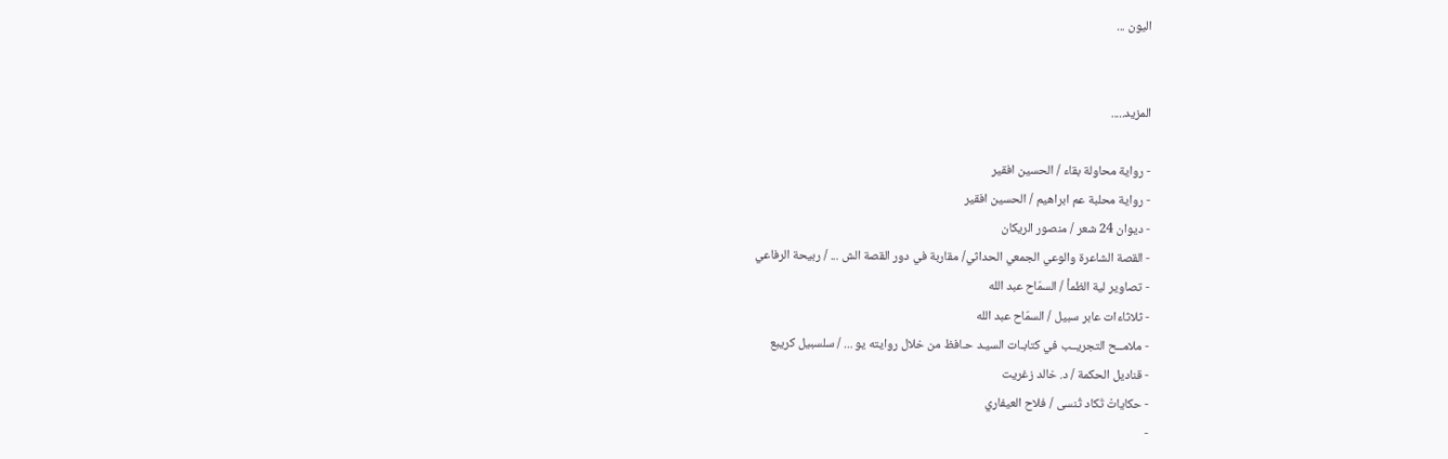اليون ...


المزيد.....

- رواية محاولة بقاء / الحسين افقير
- رواية محلبة عم ابراهيم / الحسين افقير
- ديوان 24 شعر / منصور الريكان
- القصة الشاعرة والوعي الجمعي الحداثي/ مقاربة في دور القصة الش ... / ربيحة الرفاعي
- تصاوير لية الظمأ / السمّاح عبد الله
- ثلاثاءات عابر سبيل / السمّاح عبد الله
- ملامــح التجريــب في كتابـات السيـد حـافظ من خلال روايته يو ... / سلسبيل كريبع
- قناديل الحكمة / د. خالد زغريت
- حكاياتْ تَكاد تُنسى / فلاح العيفاري
-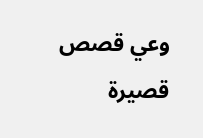وعي قصص قصيرة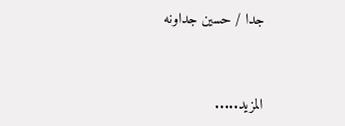جدا / حسين جداونه


المزيد.....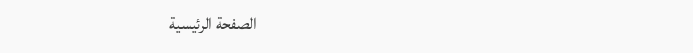الصفحة الرئيسية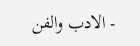- الادب والفن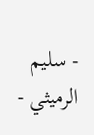- سليم الرميثي -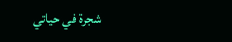شجرة في حياتي